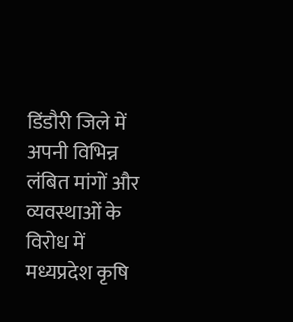डिंडौरी जिले में अपनी विभिन्न लंबित मांगों और व्यवस्थाओं के विरोध में मध्यप्रदेश कृषि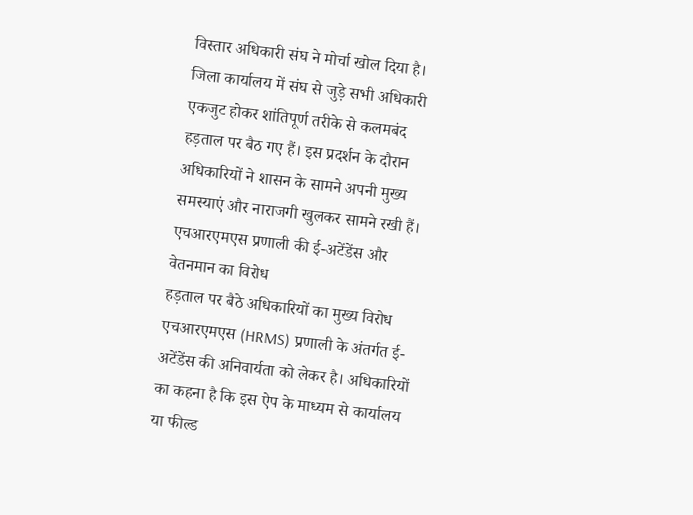विस्तार अधिकारी संघ ने मोर्चा खोल दिया है। जिला कार्यालय में संघ से जुड़े सभी अधिकारी एकजुट होकर शांतिपूर्ण तरीके से कलमबंद हड़ताल पर बैठ गए हैं। इस प्रदर्शन के दौरान अधिकारियों ने शासन के सामने अपनी मुख्य समस्याएं और नाराजगी खुलकर सामने रखी हैं।
एचआरएमएस प्रणाली की ई-अटेंडेंस और वेतनमान का विरोध
हड़ताल पर बैठे अधिकारियों का मुख्य विरोध एचआरएमएस (HRMS) प्रणाली के अंतर्गत ई-अटेंडेंस की अनिवार्यता को लेकर है। अधिकारियों का कहना है कि इस ऐप के माध्यम से कार्यालय या फील्ड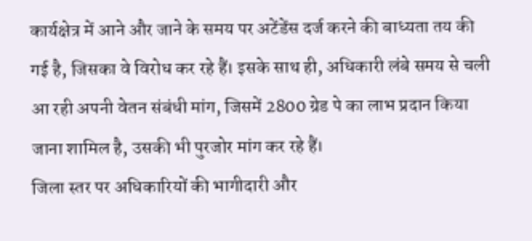कार्यक्षेत्र में आने और जाने के समय पर अटेंडेंस दर्ज करने की बाध्यता तय की गई है, जिसका वे विरोध कर रहे हैं। इसके साथ ही, अधिकारी लंबे समय से चली आ रही अपनी वेतन संबंधी मांग, जिसमें 2800 ग्रेड पे का लाभ प्रदान किया जाना शामिल है, उसकी भी पुरजोर मांग कर रहे हैं।
जिला स्तर पर अधिकारियों की भागीदारी और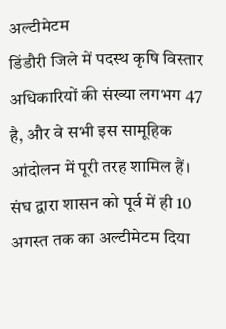अल्टीमेटम
डिंडौरी जिले में पदस्थ कृषि विस्तार अधिकारियों की संख्या लगभग 47 है, और वे सभी इस सामूहिक आंदोलन में पूरी तरह शामिल हैं। संघ द्वारा शासन को पूर्व में ही 10 अगस्त तक का अल्टीमेटम दिया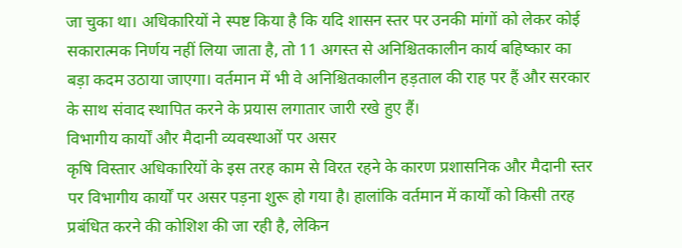जा चुका था। अधिकारियों ने स्पष्ट किया है कि यदि शासन स्तर पर उनकी मांगों को लेकर कोई सकारात्मक निर्णय नहीं लिया जाता है, तो 11 अगस्त से अनिश्चितकालीन कार्य बहिष्कार का बड़ा कदम उठाया जाएगा। वर्तमान में भी वे अनिश्चितकालीन हड़ताल की राह पर हैं और सरकार के साथ संवाद स्थापित करने के प्रयास लगातार जारी रखे हुए हैं।
विभागीय कार्यों और मैदानी व्यवस्थाओं पर असर
कृषि विस्तार अधिकारियों के इस तरह काम से विरत रहने के कारण प्रशासनिक और मैदानी स्तर पर विभागीय कार्यों पर असर पड़ना शुरू हो गया है। हालांकि वर्तमान में कार्यों को किसी तरह प्रबंधित करने की कोशिश की जा रही है, लेकिन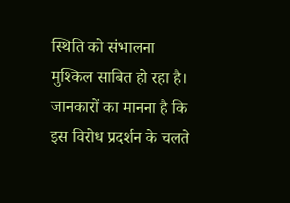स्थिति को संभालना मुश्किल साबित हो रहा है। जानकारों का मानना है कि इस विरोध प्रदर्शन के चलते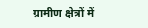ग्रामीण क्षेत्रों में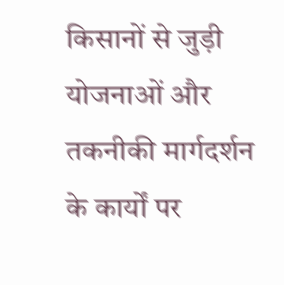किसानों से जुड़ी योजनाओं और तकनीकी मार्गदर्शन के कार्यों पर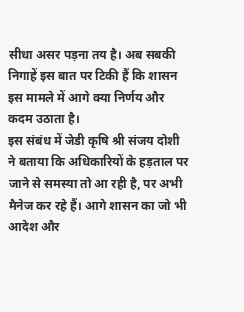सीधा असर पड़ना तय है। अब सबकी निगाहें इस बात पर टिकी हैं कि शासन इस मामले में आगे क्या निर्णय और कदम उठाता है।
इस संबंध में जेडी कृषि श्री संजय दोशी ने बताया कि अधिकारियों के हड़ताल पर जाने से समस्या तो आ रही है, पर अभी मैनेज कर रहे हैं। आगे शासन का जो भी आदेश और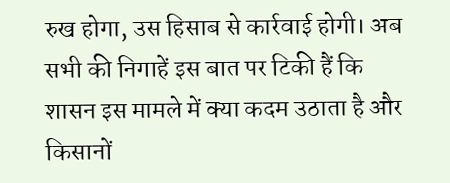रुख होगा, उस हिसाब से कार्रवाई होगी। अब सभी की निगाहें इस बात पर टिकी हैं कि शासन इस मामले में क्या कदम उठाता है और किसानों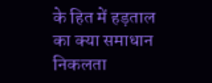के हित में हड़ताल का क्या समाधान निकलता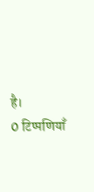है।
0 टिप्पणियाँ